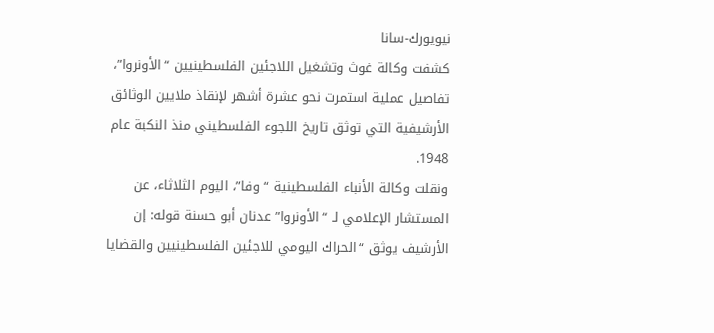نيويورك-سانا
كشفت وكالة غوث وتشغيل اللاجئين الفلسطينيين “الأونروا”، تفاصيل عملية استمرت نحو عشرة أشهر لإنقاذ ملايين الوثائق الأرشيفية التي توثق تاريخ اللجوء الفلسطيني منذ النكبة عام 1948.
ونقلت وكالة الأنباء الفلسطينية “وفا”، اليوم الثلاثاء، عن المستشار الإعلامي لـ “الأونروا” عدنان أبو حسنة قوله: إن الأرشيف يوثق “الحراك اليومي للاجئين الفلسطينيين والقضايا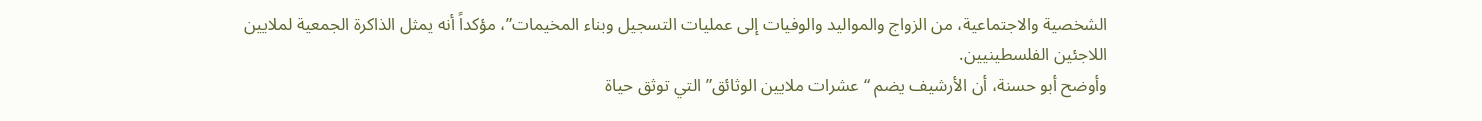الشخصية والاجتماعية، من الزواج والمواليد والوفيات إلى عمليات التسجيل وبناء المخيمات”، مؤكداً أنه يمثل الذاكرة الجمعية لملايين اللاجئين الفلسطينيين.
وأوضح أبو حسنة، أن الأرشيف يضم “عشرات ملايين الوثائق” التي توثق حياة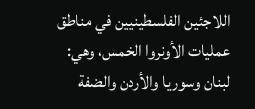اللاجئين الفلسطينيين في مناطق عمليات الأونروا الخمس، وهي: لبنان وسوريا والأردن والضفة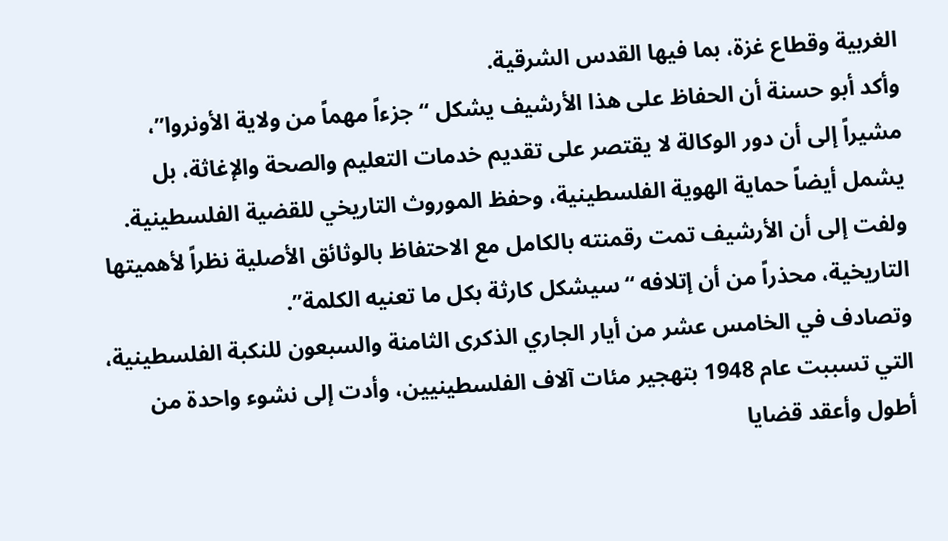الغربية وقطاع غزة، بما فيها القدس الشرقية.
وأكد أبو حسنة أن الحفاظ على هذا الأرشيف يشكل “جزءاً مهماً من ولاية الأونروا”، مشيراً إلى أن دور الوكالة لا يقتصر على تقديم خدمات التعليم والصحة والإغاثة، بل يشمل أيضاً حماية الهوية الفلسطينية، وحفظ الموروث التاريخي للقضية الفلسطينية.
ولفت إلى أن الأرشيف تمت رقمنته بالكامل مع الاحتفاظ بالوثائق الأصلية نظراً لأهميتها التاريخية، محذراً من أن إتلافه “سيشكل كارثة بكل ما تعنيه الكلمة”.
وتصادف في الخامس عشر من أيار الجاري الذكرى الثامنة والسبعون للنكبة الفلسطينية، التي تسببت عام 1948 بتهجير مئات آلاف الفلسطينيين، وأدت إلى نشوء واحدة من أطول وأعقد قضايا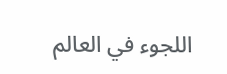اللجوء في العالم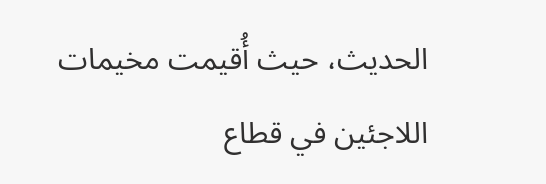الحديث، حيث أُقيمت مخيمات اللاجئين في قطاع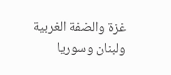غزة والضفة الغربية ولبنان وسوريا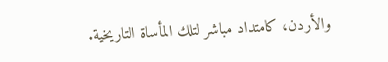والأردن، كامتداد مباشر لتلك المأساة التاريخية.